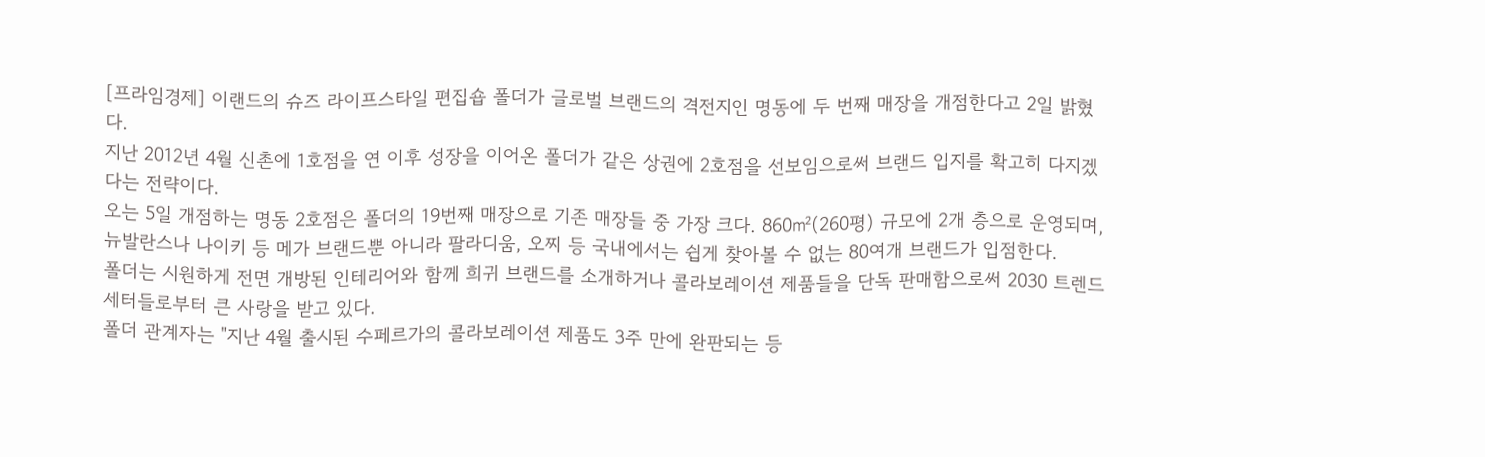[프라임경제] 이랜드의 슈즈 라이프스타일 편집숍 폴더가 글로벌 브랜드의 격전지인 명동에 두 번째 매장을 개점한다고 2일 밝혔다.
지난 2012년 4월 신촌에 1호점을 연 이후 성장을 이어온 폴더가 같은 상권에 2호점을 선보임으로써 브랜드 입지를 확고히 다지겠다는 전략이다.
오는 5일 개점하는 명동 2호점은 폴더의 19번째 매장으로 기존 매장들 중 가장 크다. 860㎡(260평) 규모에 2개 층으로 운영되며, 뉴발란스나 나이키 등 메가 브랜드뿐 아니라 팔라디움, 오찌 등 국내에서는 쉽게 찾아볼 수 없는 80여개 브랜드가 입점한다.
폴더는 시원하게 전면 개방된 인테리어와 함께 희귀 브랜드를 소개하거나 콜라보레이션 제품들을 단독 판매함으로써 2030 트렌드세터들로부터 큰 사랑을 받고 있다.
폴더 관계자는 "지난 4월 출시된 수페르가의 콜라보레이션 제품도 3주 만에 완판되는 등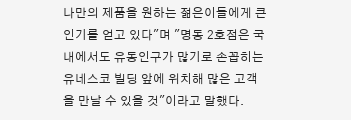나만의 제품을 원하는 젊은이들에게 큰 인기를 얻고 있다"며 "명동 2호점은 국내에서도 유동인구가 많기로 손꼽히는 유네스코 빌딩 앞에 위치해 많은 고객을 만날 수 있을 것"이라고 말했다.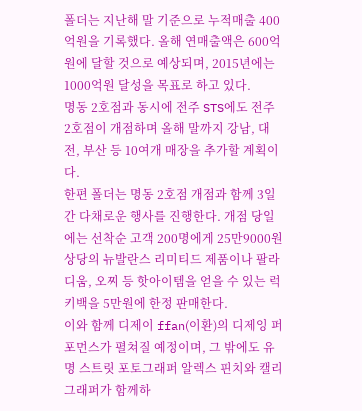폴더는 지난해 말 기준으로 누적매출 400억원을 기록했다. 올해 연매출액은 600억원에 달할 것으로 예상되며, 2015년에는 1000억원 달성을 목표로 하고 있다.
명동 2호점과 동시에 전주 STS에도 전주 2호점이 개점하며 올해 말까지 강남, 대전, 부산 등 10여개 매장을 추가할 계획이다.
한편 폴더는 명동 2호점 개점과 함께 3일간 다채로운 행사를 진행한다. 개점 당일에는 선착순 고객 200명에게 25만9000원 상당의 뉴발란스 리미티드 제품이나 팔라디움, 오찌 등 핫아이템을 얻을 수 있는 럭키백을 5만원에 한정 판매한다.
이와 함께 디제이 ffan(이환)의 디제잉 퍼포먼스가 펼쳐질 예정이며, 그 밖에도 유명 스트릿 포토그래퍼 알렉스 핀치와 캘리그래퍼가 함께하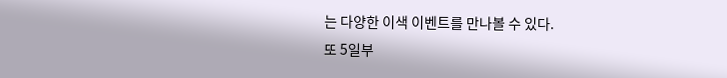는 다양한 이색 이벤트를 만나볼 수 있다.
또 5일부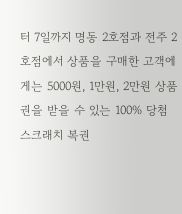터 7일까지 명동 2호점과 전주 2호점에서 상품을 구매한 고객에게는 5000원, 1만원, 2만원 상품권을 받을 수 있는 100% 당첨 스크래치 복권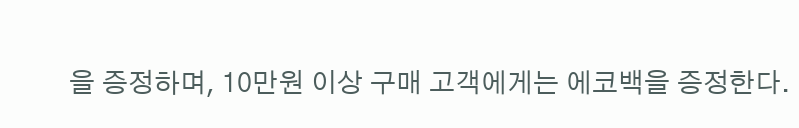을 증정하며, 10만원 이상 구매 고객에게는 에코백을 증정한다.